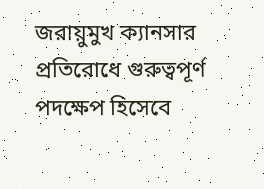জরায়ুমুখ ক্যানসার প্রতিরোধে গুরুত্বপূর্ণ পদক্ষেপ হিসেবে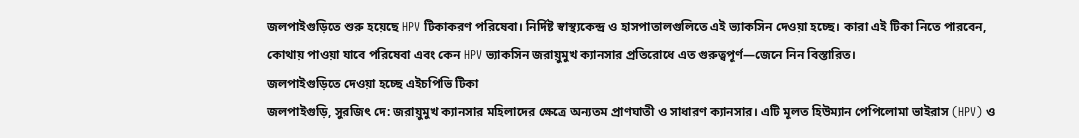জলপাইগুড়িতে শুরু হয়েছে HPV টিকাকরণ পরিষেবা। নির্দিষ্ট স্বাস্থ্যকেন্দ্র ও হাসপাতালগুলিতে এই ভ্যাকসিন দেওয়া হচ্ছে। কারা এই টিকা নিতে পারবেন, কোথায় পাওয়া যাবে পরিষেবা এবং কেন HPV ভ্যাকসিন জরায়ুমুখ ক্যানসার প্রতিরোধে এত গুরুত্বপূর্ণ—জেনে নিন বিস্তারিত।
জলপাইগুড়িতে দেওয়া হচ্ছে এইচপিভি টিকা
জলপাইগুড়ি, সুরজিৎ দে: জরায়ুমুখ ক্যানসার মহিলাদের ক্ষেত্রে অন্যতম প্রাণঘাতী ও সাধারণ ক্যানসার। এটি মূলত হিউম্যান পেপিলোমা ভাইরাস (HPV) ও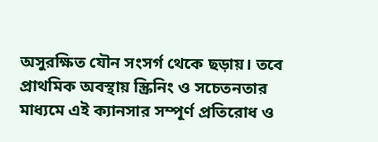অসুরক্ষিত যৌন সংসর্গ থেকে ছড়ায়। তবে প্রাথমিক অবস্থায় স্ক্রিনিং ও সচেতনতার মাধ্যমে এই ক্যানসার সম্পূর্ণ প্রতিরোধ ও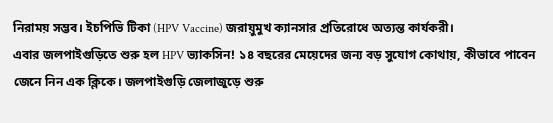নিরাময় সম্ভব। ইচপিভি টিকা (HPV Vaccine) জরায়ুমুখ ক্যানসার প্রতিরোধে অত্যন্ত কার্যকরী।
এবার জলপাইগুড়িতে শুরু হল HPV ভ্যাকসিন! ১৪ বছরের মেয়েদের জন্য বড় সুযোগ কোথায়, কীভাবে পাবেন জেনে নিন এক ক্লিকে। জলপাইগুড়ি জেলাজুড়ে শুরু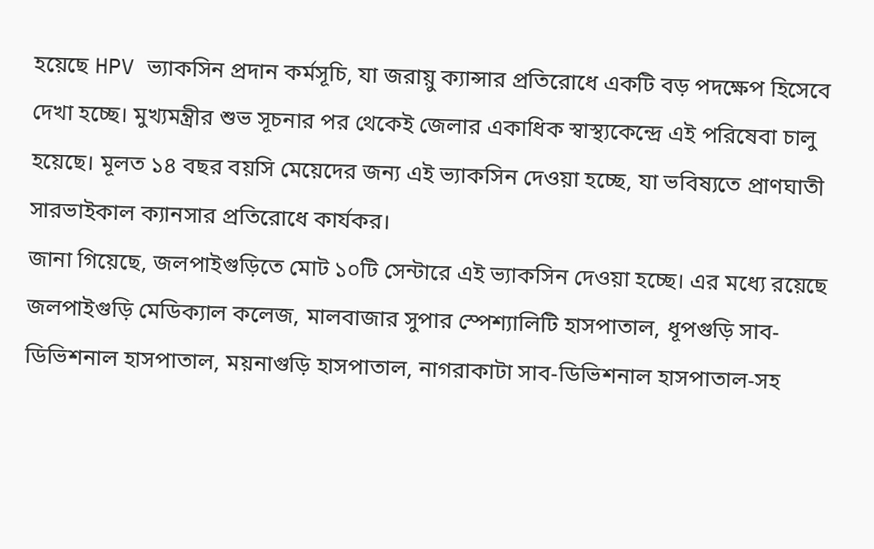হয়েছে HPV ভ্যাকসিন প্রদান কর্মসূচি, যা জরায়ু ক্যান্সার প্রতিরোধে একটি বড় পদক্ষেপ হিসেবে দেখা হচ্ছে। মুখ্যমন্ত্রীর শুভ সূচনার পর থেকেই জেলার একাধিক স্বাস্থ্যকেন্দ্রে এই পরিষেবা চালু হয়েছে। মূলত ১৪ বছর বয়সি মেয়েদের জন্য এই ভ্যাকসিন দেওয়া হচ্ছে, যা ভবিষ্যতে প্রাণঘাতী সারভাইকাল ক্যানসার প্রতিরোধে কার্যকর।
জানা গিয়েছে, জলপাইগুড়িতে মোট ১০টি সেন্টারে এই ভ্যাকসিন দেওয়া হচ্ছে। এর মধ্যে রয়েছে জলপাইগুড়ি মেডিক্যাল কলেজ, মালবাজার সুপার স্পেশ্যালিটি হাসপাতাল, ধূপগুড়ি সাব-ডিভিশনাল হাসপাতাল, ময়নাগুড়ি হাসপাতাল, নাগরাকাটা সাব-ডিভিশনাল হাসপাতাল-সহ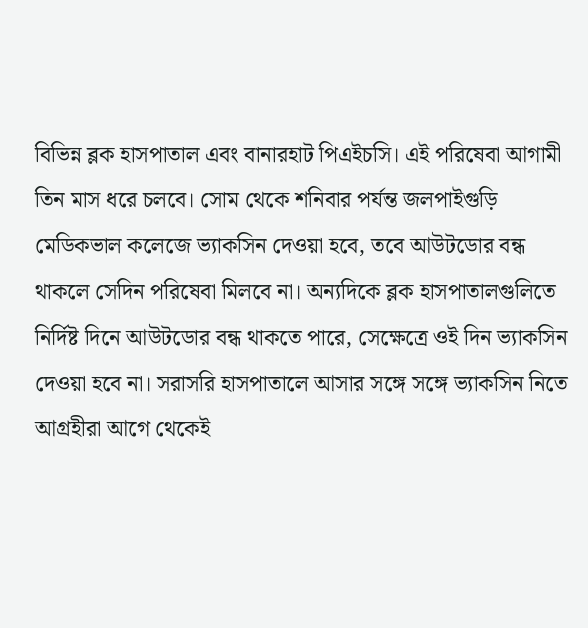বিভিন্ন ব্লক হাসপাতাল এবং বানারহাট পিএইচসি। এই পরিষেবা আগামী তিন মাস ধরে চলবে। সোম থেকে শনিবার পর্যন্ত জলপাইগুড়ি মেডিকভাল কলেজে ভ্যাকসিন দেওয়া হবে, তবে আউটডোর বন্ধ থাকলে সেদিন পরিষেবা মিলবে না। অন্যদিকে ব্লক হাসপাতালগুলিতে নির্দিষ্ট দিনে আউটডোর বন্ধ থাকতে পারে, সেক্ষেত্রে ওই দিন ভ্যাকসিন দেওয়া হবে না। সরাসরি হাসপাতালে আসার সঙ্গে সঙ্গে ভ্যাকসিন নিতে আগ্রহীরা আগে থেকেই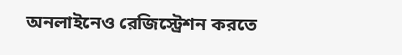অনলাইনেও রেজিস্ট্রেশন করতে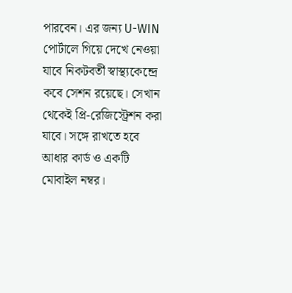পারবেন। এর জন্য U-WIN পোর্টালে গিয়ে দেখে নেওয়া যাবে নিকটবর্তী স্বাস্থ্যকেন্দ্রে কবে সেশন রয়েছে। সেখান থেকেই প্রি-রেজিস্ট্রেশন করা যাবে। সঙ্গে রাখতে হবে আধার কার্ড ও একটি মোবাইল নম্বর।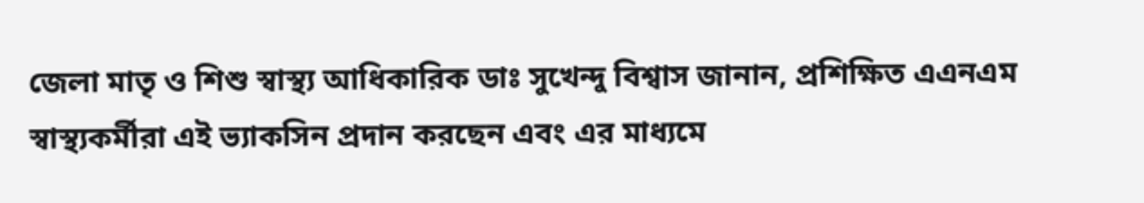জেলা মাতৃ ও শিশু স্বাস্থ্য আধিকারিক ডাঃ সুখেন্দু বিশ্বাস জানান, প্রশিক্ষিত এএনএম স্বাস্থ্যকর্মীরা এই ভ্যাকসিন প্রদান করছেন এবং এর মাধ্যমে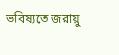ভবিষ্যতে জরায়ু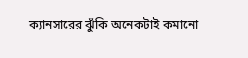ক্যানসারের ঝুঁকি অনেকটাই কমানো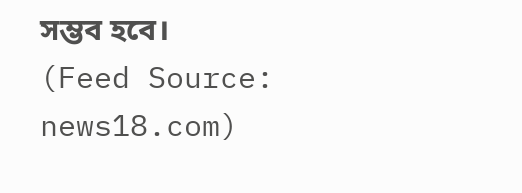সম্ভব হবে।
(Feed Source: news18.com)